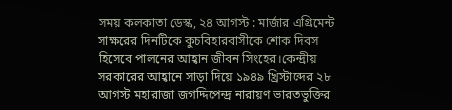সময় কলকাতা ডেস্ক, ২৪ আগস্ট : মার্জার এগ্রিমেন্ট সাক্ষরের দিনটিকে কুচবিহারবাসীকে শোক দিবস হিসেবে পালনের আহ্বান জীবন সিংহের।কেন্দ্রীয় সরকারের আহ্বানে সাড়া দিয়ে ১৯৪৯ খ্রিস্টাব্দের ২৮ আগস্ট মহারাজা জগদ্দিপেন্দ্র নারায়ণ ভারতভুক্তির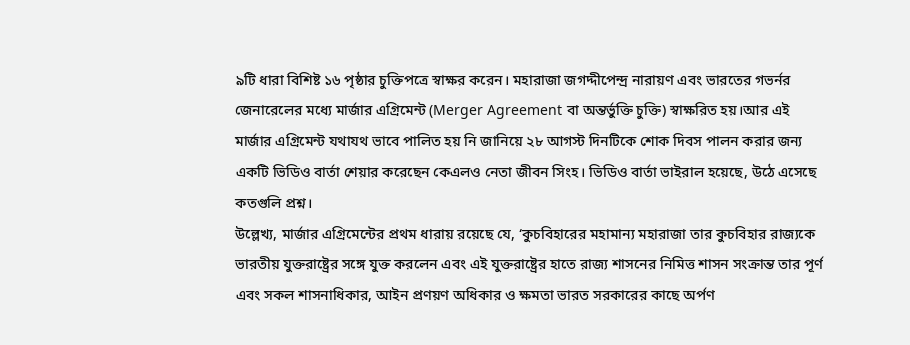৯টি ধারা বিশিষ্ট ১৬ পৃষ্ঠার চুক্তিপত্রে স্বাক্ষর করেন। মহারাজা জগদ্দীপেন্দ্র নারায়ণ এবং ভারতের গভর্নর জেনারেলের মধ্যে মার্জার এগ্রিমেন্ট (Merger Agreement বা অন্তর্ভুক্তি চুক্তি) স্বাক্ষরিত হয়।আর এই মার্জার এগ্রিমেন্ট যথাযথ ভাবে পালিত হয় নি জানিয়ে ২৮ আগস্ট দিনটিকে শোক দিবস পালন করার জন্য একটি ভিডিও বার্তা শেয়ার করেছেন কেএলও নেতা জীবন সিংহ। ভিডিও বার্তা ভাইরাল হয়েছে, উঠে এসেছে কতগুলি প্রশ্ন।
উল্লেখ্য, মার্জার এগ্রিমেন্টের প্রথম ধারায় রয়েছে যে, ‘কুচবিহারের মহামান্য মহারাজা তার কুচবিহার রাজ্যকে ভারতীয় যুক্তরাষ্ট্রের সঙ্গে যুক্ত করলেন এবং এই যুক্তরাষ্ট্রের হাতে রাজ্য শাসনের নিমিত্ত শাসন সংক্রান্ত তার পূর্ণ এবং সকল শাসনাধিকার, আইন প্রণয়ণ অধিকার ও ক্ষমতা ভারত সরকারের কাছে অর্পণ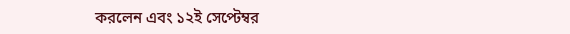করলেন এবং ১২ই সেপ্টেম্বর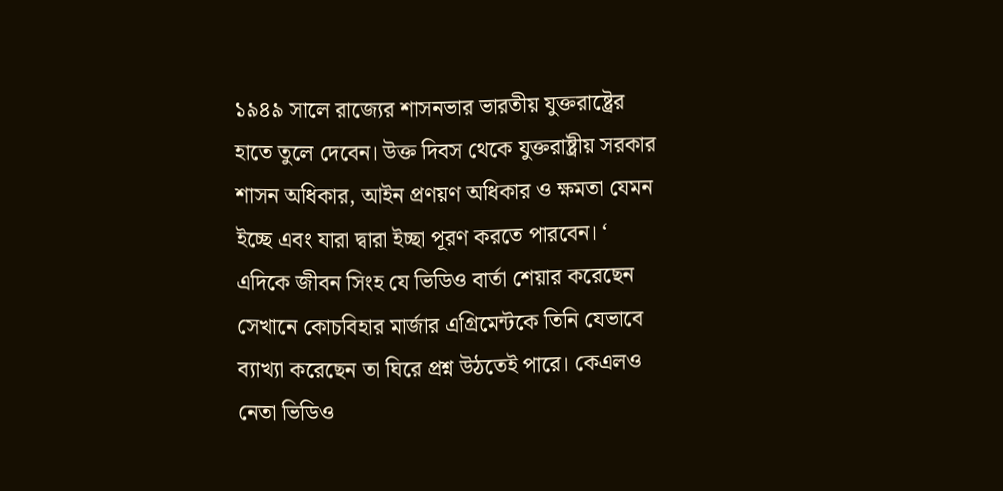১৯৪৯ সালে রাজ্যের শাসনভার ভারতীয় যুক্তরাষ্ট্রের হাতে তুলে দেবেন। উক্ত দিবস থেকে যুক্তরাষ্ট্রীয় সরকার শাসন অধিকার, আইন প্রণয়ণ অধিকার ও ক্ষমতা যেমন ইচ্ছে এবং যারা দ্বারা ইচ্ছা পূরণ করতে পারবেন। ‘
এদিকে জীবন সিংহ যে ভিডিও বার্তা শেয়ার করেছেন সেখানে কোচবিহার মার্জার এগ্রিমেন্টকে তিনি যেভাবে ব্যাখ্যা করেছেন তা ঘিরে প্রশ্ন উঠতেই পারে। কেএলও নেতা ভিডিও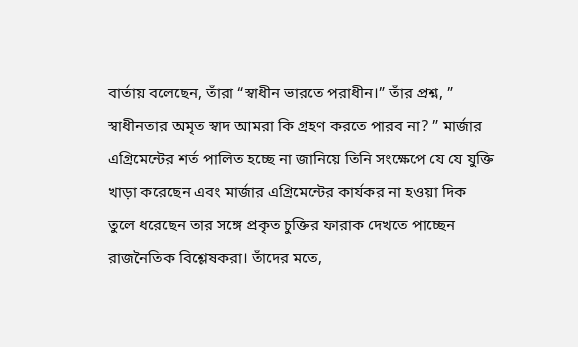বার্তায় বলেছেন, তাঁরা “স্বাধীন ভারতে পরাধীন।” তাঁর প্রশ্ন, ” স্বাধীনতার অমৃত স্বাদ আমরা কি গ্রহণ করতে পারব না? ” মার্জার এগ্রিমেন্টের শর্ত পালিত হচ্ছে না জানিয়ে তিনি সংক্ষেপে যে যে যুক্তি খাড়া করেছেন এবং মার্জার এগ্রিমেন্টের কার্যকর না হওয়া দিক তুলে ধরেছেন তার সঙ্গে প্রকৃত চুক্তির ফারাক দেখতে পাচ্ছেন রাজনৈতিক বিশ্লেষকরা। তাঁদের মতে,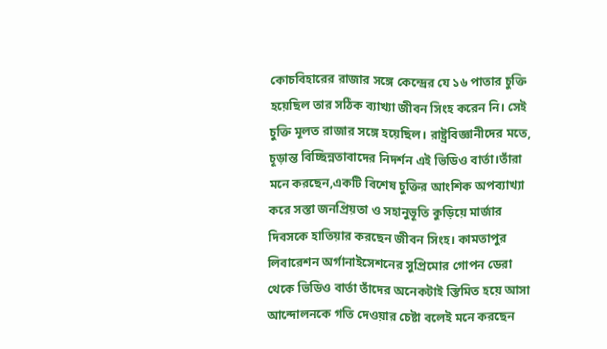কোচবিহারের রাজার সঙ্গে কেন্দ্রের যে ১৬ পাতার চুক্তি হয়েছিল তার সঠিক ব্যাখ্যা জীবন সিংহ করেন নি। সেই চুক্তি মূলত রাজার সঙ্গে হয়েছিল। রাষ্ট্রবিজ্ঞানীদের মতে, চূড়ান্ত বিচ্ছিন্নতাবাদের নিদর্শন এই ভিডিও বার্তা।তাঁরা মনে করছেন,একটি বিশেষ চুক্তির আংশিক অপব্যাখ্যা করে সস্তা জনপ্রিয়তা ও সহানুভূতি কুড়িয়ে মার্জার দিবসকে হাতিয়ার করছেন জীবন সিংহ। কামতাপুর লিবারেশন অর্গানাইসেশনের সুপ্রিমোর গোপন ডেরা থেকে ভিডিও বার্তা তাঁদের অনেকটাই স্তিমিত হয়ে আসা আন্দোলনকে গতি দেওয়ার চেষ্টা বলেই মনে করছেন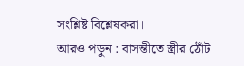সংশ্লিষ্ট বিশ্লেষকরা।
আরও পড়ুন : বাসন্তীতে স্ত্রীর ঠোঁট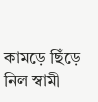কামড়ে ছিঁড়ে নিল স্বামী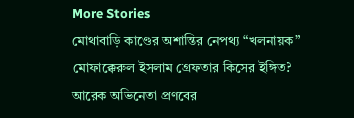More Stories
মোথাবাড়ি কাণ্ডের অশান্তির নেপথ্য “খলনায়ক” মোফাক্কেরুল ইসলাম গ্রেফতার কিসের ইঙ্গিত?
আরেক অভিনেতা প্রণবের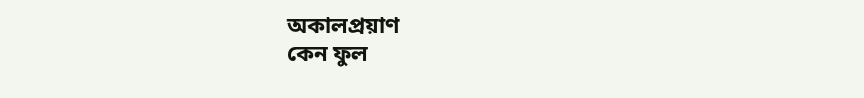অকালপ্রয়াণ
কেন ফুল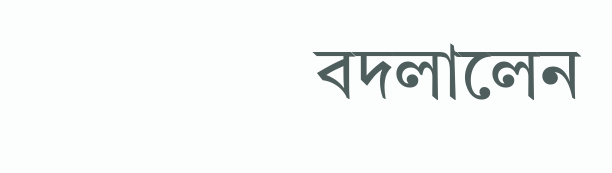বদলালেন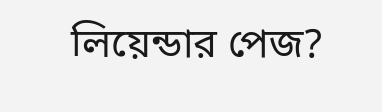লিয়েন্ডার পেজ?